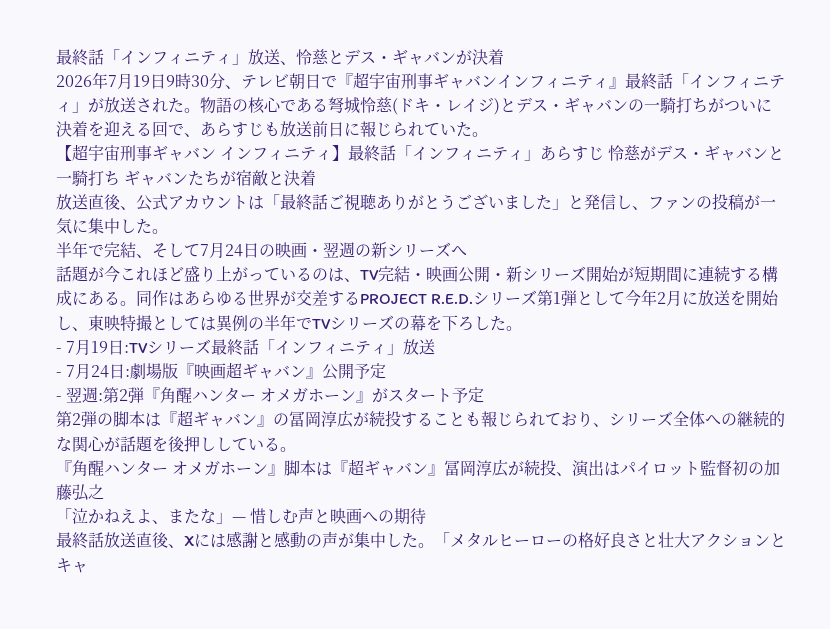最終話「インフィニティ」放送、怜慈とデス・ギャバンが決着
2026年7月19日9時30分、テレビ朝日で『超宇宙刑事ギャバンインフィニティ』最終話「インフィニティ」が放送された。物語の核心である弩城怜慈(ドキ・レイジ)とデス・ギャバンの一騎打ちがついに決着を迎える回で、あらすじも放送前日に報じられていた。
【超宇宙刑事ギャバン インフィニティ】最終話「インフィニティ」あらすじ 怜慈がデス・ギャバンと一騎打ち ギャバンたちが宿敵と決着
放送直後、公式アカウントは「最終話ご視聴ありがとうございました」と発信し、ファンの投稿が一気に集中した。
半年で完結、そして7月24日の映画・翌週の新シリーズへ
話題が今これほど盛り上がっているのは、TV完結・映画公開・新シリーズ開始が短期間に連続する構成にある。同作はあらゆる世界が交差するPROJECT R.E.D.シリーズ第1弾として今年2月に放送を開始し、東映特撮としては異例の半年でTVシリーズの幕を下ろした。
- 7月19日:TVシリーズ最終話「インフィニティ」放送
- 7月24日:劇場版『映画超ギャバン』公開予定
- 翌週:第2弾『角醒ハンター オメガホーン』がスタート予定
第2弾の脚本は『超ギャバン』の冨岡淳広が続投することも報じられており、シリーズ全体への継続的な関心が話題を後押ししている。
『角醒ハンター オメガホーン』脚本は『超ギャバン』冨岡淳広が続投、演出はパイロット監督初の加藤弘之
「泣かねえよ、またな」— 惜しむ声と映画への期待
最終話放送直後、Xには感謝と感動の声が集中した。「メタルヒーローの格好良さと壮大アクションとキャ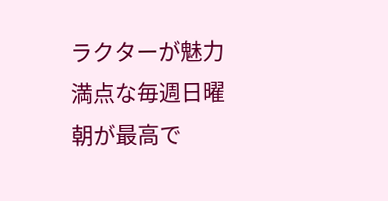ラクターが魅力満点な毎週日曜朝が最高で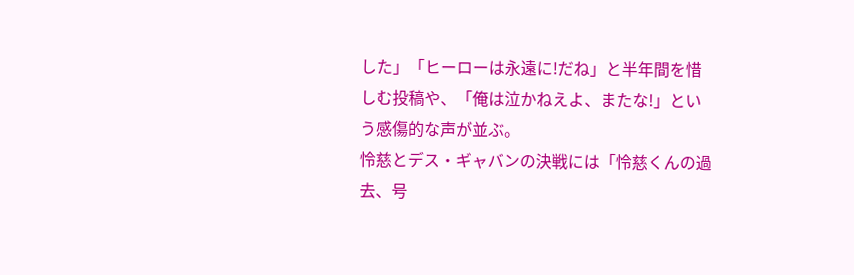した」「ヒーローは永遠に!だね」と半年間を惜しむ投稿や、「俺は泣かねえよ、またな!」という感傷的な声が並ぶ。
怜慈とデス・ギャバンの決戦には「怜慈くんの過去、号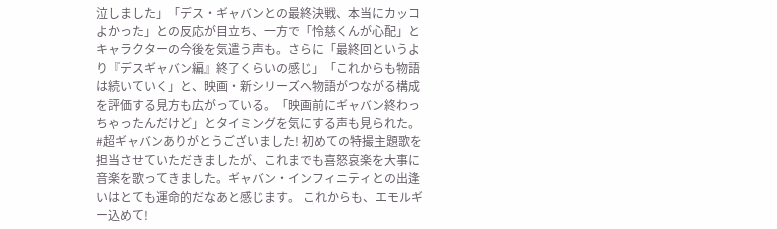泣しました」「デス・ギャバンとの最終決戦、本当にカッコよかった」との反応が目立ち、一方で「怜慈くんが心配」とキャラクターの今後を気遣う声も。さらに「最終回というより『デスギャバン編』終了くらいの感じ」「これからも物語は続いていく」と、映画・新シリーズへ物語がつながる構成を評価する見方も広がっている。「映画前にギャバン終わっちゃったんだけど」とタイミングを気にする声も見られた。
#超ギャバンありがとうございました! 初めての特撮主題歌を担当させていただきましたが、これまでも喜怒哀楽を大事に音楽を歌ってきました。ギャバン・インフィニティとの出逢いはとても運命的だなあと感じます。 これからも、エモルギー込めて!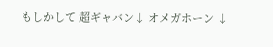もしかして 超ギャバン↓ オメガホーン ↓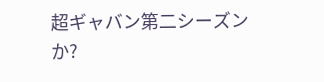超ギャバン第二シーズンか?